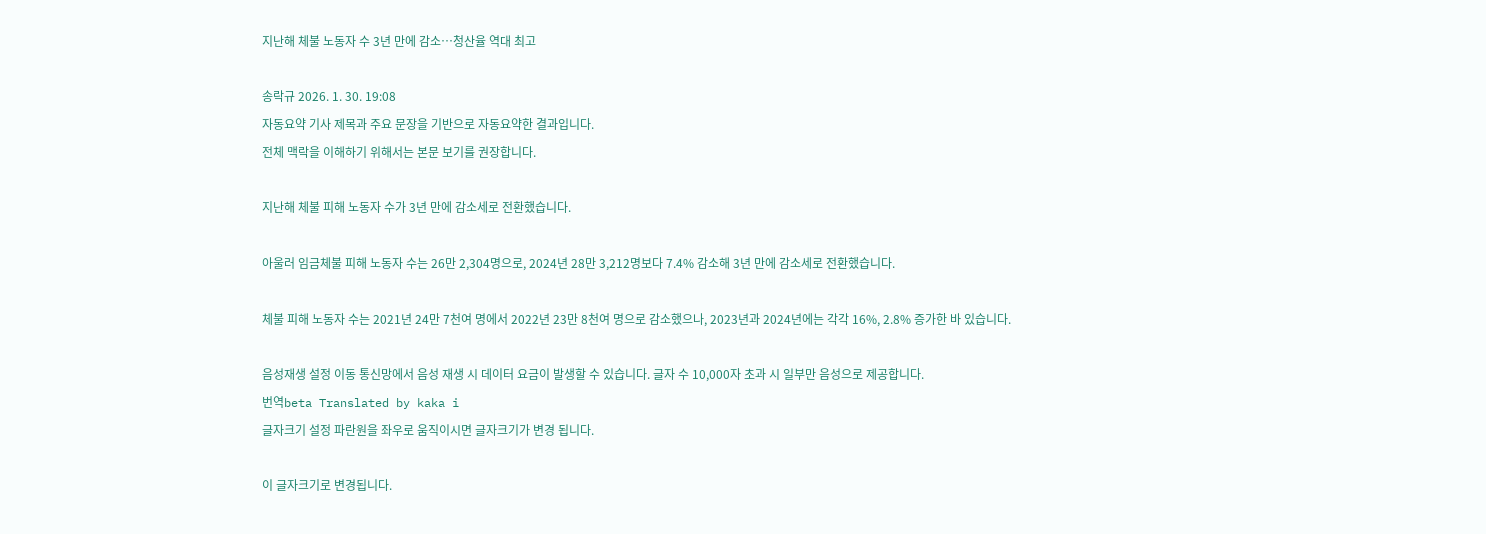지난해 체불 노동자 수 3년 만에 감소…청산율 역대 최고

송락규 2026. 1. 30. 19:08
자동요약 기사 제목과 주요 문장을 기반으로 자동요약한 결과입니다.
전체 맥락을 이해하기 위해서는 본문 보기를 권장합니다.

지난해 체불 피해 노동자 수가 3년 만에 감소세로 전환했습니다.

아울러 임금체불 피해 노동자 수는 26만 2,304명으로, 2024년 28만 3,212명보다 7.4% 감소해 3년 만에 감소세로 전환했습니다.

체불 피해 노동자 수는 2021년 24만 7천여 명에서 2022년 23만 8천여 명으로 감소했으나, 2023년과 2024년에는 각각 16%, 2.8% 증가한 바 있습니다.

음성재생 설정 이동 통신망에서 음성 재생 시 데이터 요금이 발생할 수 있습니다. 글자 수 10,000자 초과 시 일부만 음성으로 제공합니다.
번역beta Translated by kaka i
글자크기 설정 파란원을 좌우로 움직이시면 글자크기가 변경 됩니다.

이 글자크기로 변경됩니다.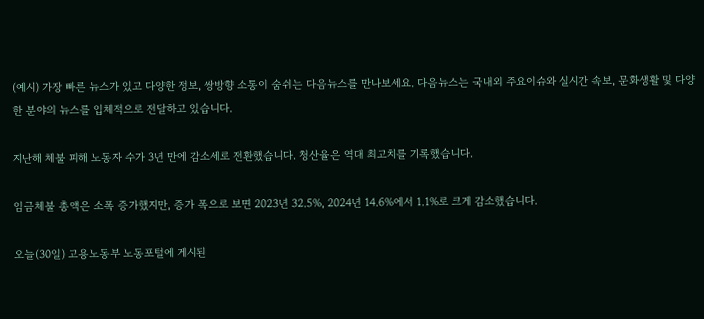(예시) 가장 빠른 뉴스가 있고 다양한 정보, 쌍방향 소통이 숨쉬는 다음뉴스를 만나보세요. 다음뉴스는 국내외 주요이슈와 실시간 속보, 문화생활 및 다양한 분야의 뉴스를 입체적으로 전달하고 있습니다.

지난해 체불 피해 노동자 수가 3년 만에 감소세로 전환했습니다. 청산율은 역대 최고치를 기록했습니다.

임금체불 총액은 소폭 증가했지만, 증가 폭으로 보면 2023년 32.5%, 2024년 14.6%에서 1.1%로 크게 감소했습니다.

오늘(30일) 고용노동부 노동포털에 게시된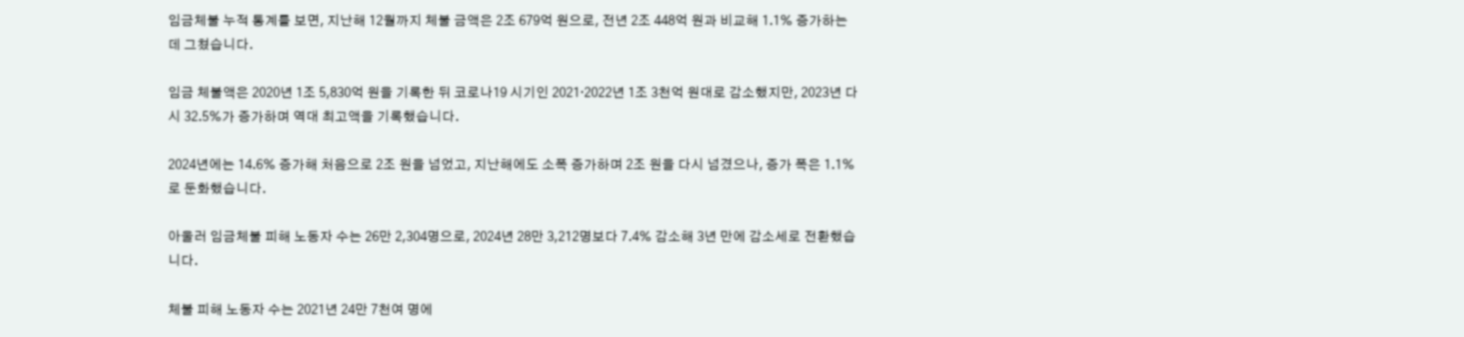임금체불 누적 통계를 보면, 지난해 12월까지 체불 금액은 2조 679억 원으로, 전년 2조 448억 원과 비교해 1.1% 증가하는 데 그쳤습니다.

임금 체불액은 2020년 1조 5,830억 원을 기록한 뒤 코로나19 시기인 2021·2022년 1조 3천억 원대로 감소했지만, 2023년 다시 32.5%가 증가하며 역대 최고액을 기록했습니다.

2024년에는 14.6% 증가해 처음으로 2조 원을 넘었고, 지난해에도 소폭 증가하며 2조 원을 다시 넘겼으나, 증가 폭은 1.1%로 둔화했습니다.

아울러 임금체불 피해 노동자 수는 26만 2,304명으로, 2024년 28만 3,212명보다 7.4% 감소해 3년 만에 감소세로 전환했습니다.

체불 피해 노동자 수는 2021년 24만 7천여 명에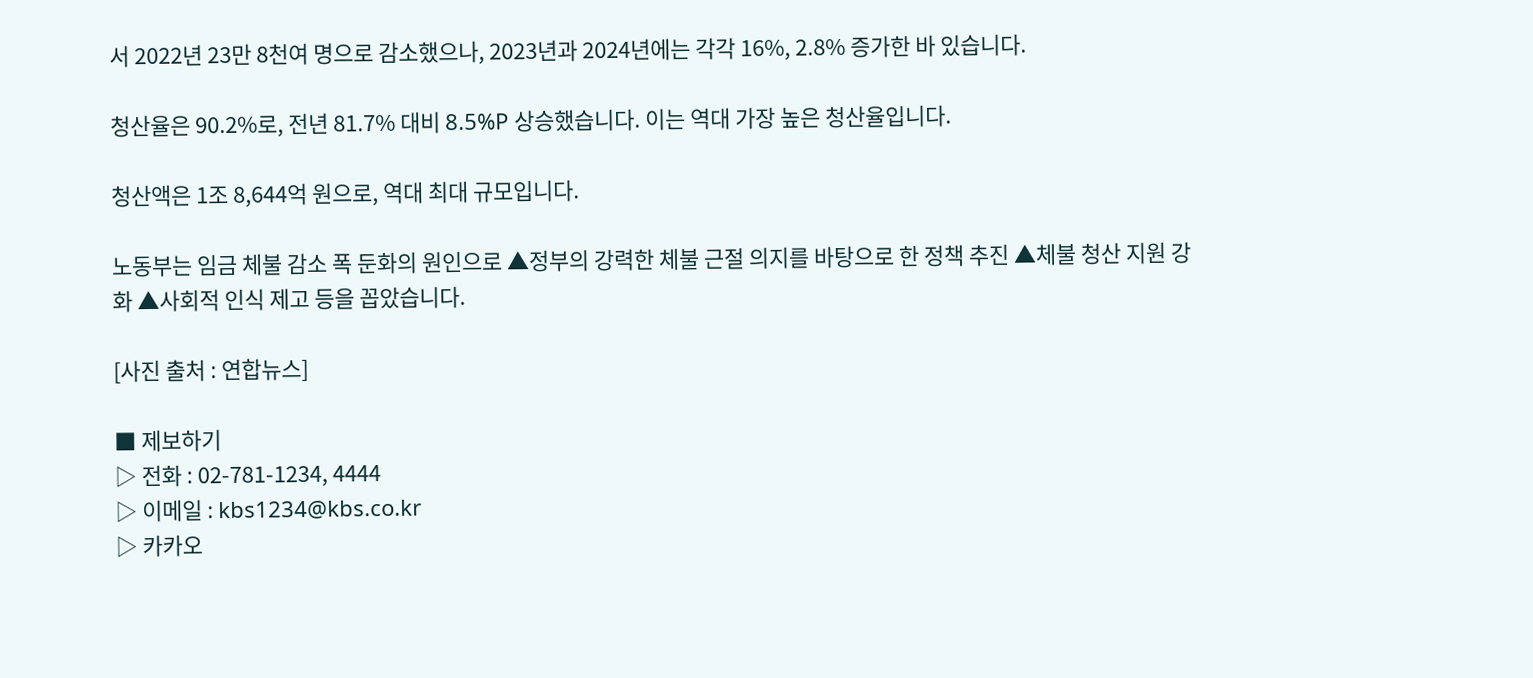서 2022년 23만 8천여 명으로 감소했으나, 2023년과 2024년에는 각각 16%, 2.8% 증가한 바 있습니다.

청산율은 90.2%로, 전년 81.7% 대비 8.5%P 상승했습니다. 이는 역대 가장 높은 청산율입니다.

청산액은 1조 8,644억 원으로, 역대 최대 규모입니다.

노동부는 임금 체불 감소 폭 둔화의 원인으로 ▲정부의 강력한 체불 근절 의지를 바탕으로 한 정책 추진 ▲체불 청산 지원 강화 ▲사회적 인식 제고 등을 꼽았습니다.

[사진 출처 : 연합뉴스]

■ 제보하기
▷ 전화 : 02-781-1234, 4444
▷ 이메일 : kbs1234@kbs.co.kr
▷ 카카오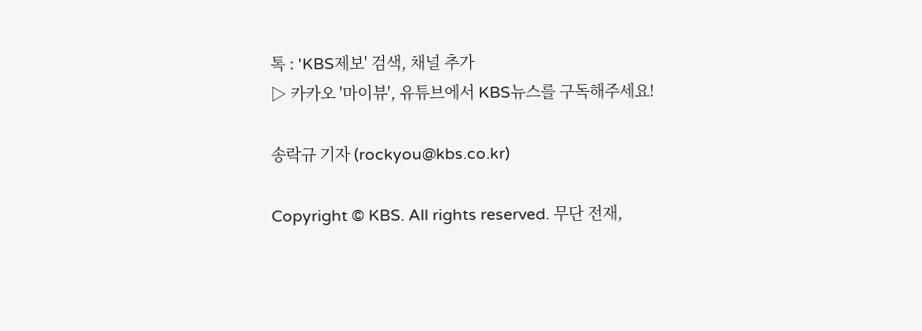톡 : 'KBS제보' 검색, 채널 추가
▷ 카카오 '마이뷰', 유튜브에서 KBS뉴스를 구독해주세요!

송락규 기자 (rockyou@kbs.co.kr)

Copyright © KBS. All rights reserved. 무단 전재,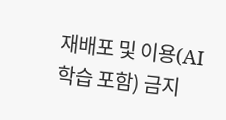재배포 및 이용(AI 학습 포함) 금지